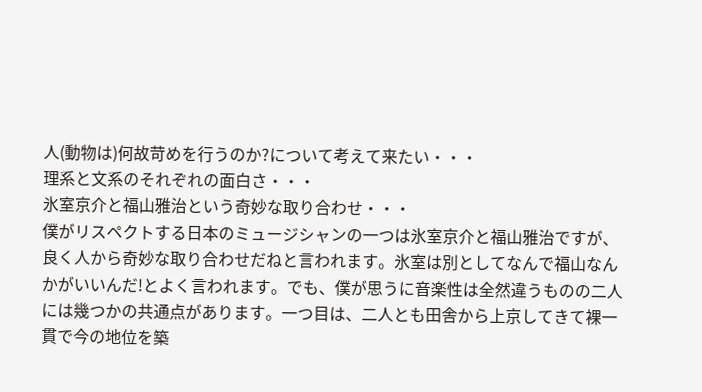人(動物は)何故苛めを行うのか?について考えて来たい・・・
理系と文系のそれぞれの面白さ・・・
氷室京介と福山雅治という奇妙な取り合わせ・・・
僕がリスペクトする日本のミュージシャンの一つは氷室京介と福山雅治ですが、良く人から奇妙な取り合わせだねと言われます。氷室は別としてなんで福山なんかがいいんだ!とよく言われます。でも、僕が思うに音楽性は全然違うものの二人には幾つかの共通点があります。一つ目は、二人とも田舎から上京してきて裸一貫で今の地位を築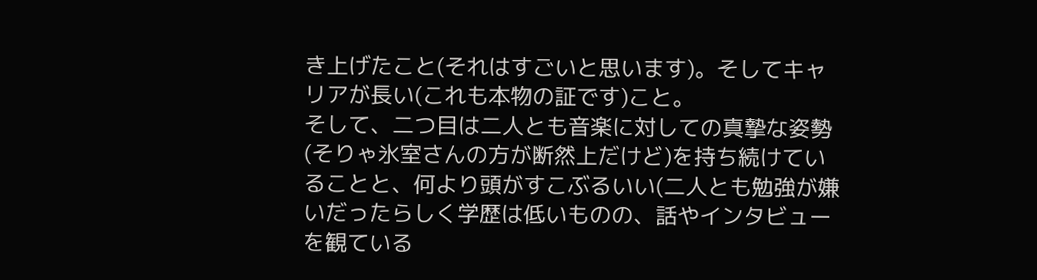き上げたこと(それはすごいと思います)。そしてキャリアが長い(これも本物の証です)こと。
そして、二つ目は二人とも音楽に対しての真摯な姿勢(そりゃ氷室さんの方が断然上だけど)を持ち続けていることと、何より頭がすこぶるいい(二人とも勉強が嫌いだったらしく学歴は低いものの、話やインタビューを観ている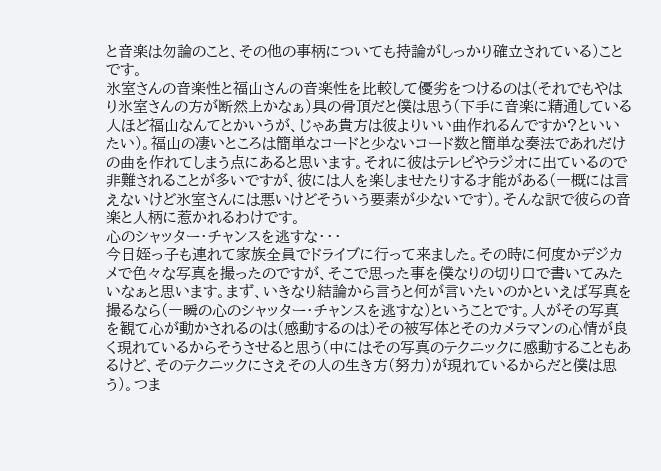と音楽は勿論のこと、その他の事柄についても持論がしっかり確立されている)ことです。
氷室さんの音楽性と福山さんの音楽性を比較して優劣をつけるのは(それでもやはり氷室さんの方が断然上かなぁ)具の骨頂だと僕は思う(下手に音楽に精通している人ほど福山なんてとかいうが、じゃあ貴方は彼よりいい曲作れるんですか?といいたい)。福山の凄いところは簡単なコードと少ないコード数と簡単な奏法であれだけの曲を作れてしまう点にあると思います。それに彼はテレビやラジオに出ているので非難されることが多いですが、彼には人を楽しませたりする才能がある(一概には言えないけど氷室さんには悪いけどそういう要素が少ないです)。そんな訳で彼らの音楽と人柄に惹かれるわけです。
心のシャッター・チャンスを逃すな・・・
今日姪っ子も連れて家族全員でドライブに行って来ました。その時に何度かデジカメで色々な写真を撮ったのですが、そこで思った事を僕なりの切り口で書いてみたいなぁと思います。まず、いきなり結論から言うと何が言いたいのかといえば写真を撮るなら(一瞬の心のシャッター・チャンスを逃すな)ということです。人がその写真を観て心が動かされるのは(感動するのは)その被写体とそのカメラマンの心情が良く現れているからそうさせると思う(中にはその写真のテクニックに感動することもあるけど、そのテクニックにさえその人の生き方(努力)が現れているからだと僕は思う)。つま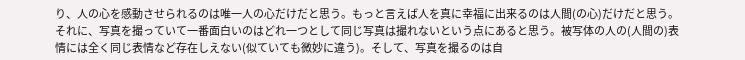り、人の心を感動させられるのは唯一人の心だけだと思う。もっと言えば人を真に幸福に出来るのは人間(の心)だけだと思う。それに、写真を撮っていて一番面白いのはどれ一つとして同じ写真は撮れないという点にあると思う。被写体の人の(人間の)表情には全く同じ表情など存在しえない(似ていても微妙に違う)。そして、写真を撮るのは自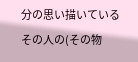分の思い描いているその人の(その物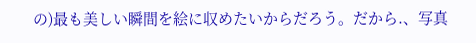の)最も美しい瞬間を絵に収めたいからだろう。だから.、写真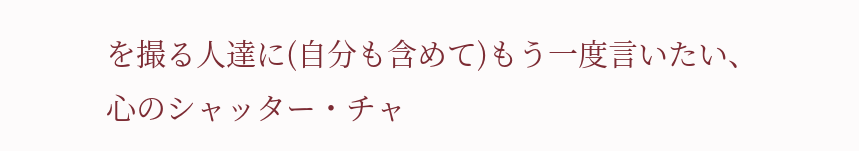を撮る人達に(自分も含めて)もう一度言いたい、心のシャッター・チャ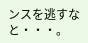ンスを逃すなと・・・。